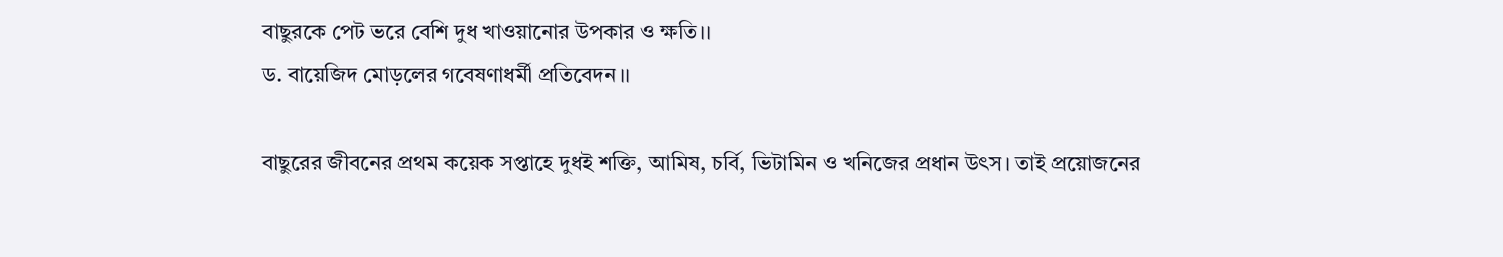বাছুরকে পেট ভরে বেশি দুধ খাওয়ানোর উপকার ও ক্ষতি।।
ড. বায়েজিদ মোড়লের গবেষণাধর্মী প্রতিবেদন।।

বাছুরের জীবনের প্রথম কয়েক সপ্তাহে দুধই শক্তি, আমিষ, চর্বি, ভিটামিন ও খনিজের প্রধান উৎস। তাই প্রয়োজনের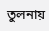তুলনায়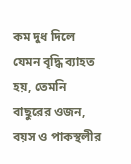কম দুধ দিলে যেমন বৃদ্ধি ব্যাহত হয়, তেমনি বাছুরের ওজন, বয়স ও পাকস্থলীর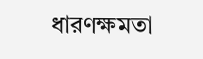ধারণক্ষমতা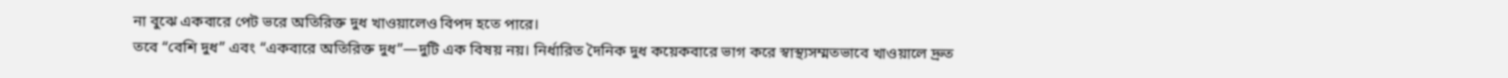না বুঝে একবারে পেট ভরে অতিরিক্ত দুধ খাওয়ালেও বিপদ হতে পারে।
তবে “বেশি দুধ” এবং “একবারে অতিরিক্ত দুধ”—দুটি এক বিষয় নয়। নির্ধারিত দৈনিক দুধ কয়েকবারে ভাগ করে স্বাস্থ্যসম্মতভাবে খাওয়ালে দ্রুত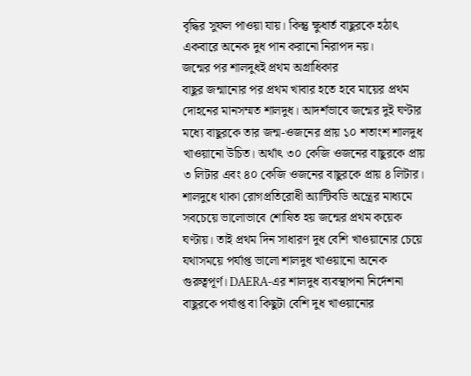বৃদ্ধির সুফল পাওয়া যায়। কিন্তু ক্ষুধার্ত বাছুরকে হঠাৎ একবারে অনেক দুধ পান করানো নিরাপদ নয়।
জন্মের পর শালদুধই প্রথম অগ্রাধিকার
বাছুর জন্মানোর পর প্রথম খাবার হতে হবে মায়ের প্রথম দোহনের মানসম্মত শালদুধ। আদর্শভাবে জন্মের দুই ঘণ্টার মধ্যে বাছুরকে তার জন্ম-ওজনের প্রায় ১০ শতাংশ শালদুধ খাওয়ানো উচিত। অর্থাৎ ৩০ কেজি ওজনের বাছুরকে প্রায় ৩ লিটার এবং ৪০ কেজি ওজনের বাছুরকে প্রায় ৪ লিটার।
শালদুধে থাকা রোগপ্রতিরোধী অ্যান্টিবডি অন্ত্রের মাধ্যমে সবচেয়ে ভালোভাবে শোষিত হয় জন্মের প্রথম কয়েক ঘণ্টায়। তাই প্রথম দিন সাধারণ দুধ বেশি খাওয়ানোর চেয়ে যথাসময়ে পর্যাপ্ত ভালো শালদুধ খাওয়ানো অনেক গুরুত্বপূর্ণ। DAERA-এর শালদুধ ব্যবস্থাপনা নির্দেশনা
বাছুরকে পর্যাপ্ত বা কিছুটা বেশি দুধ খাওয়ানোর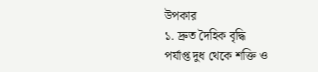উপকার
১. দ্রুত দৈহিক বৃদ্ধি
পর্যাপ্ত দুধ থেকে শক্তি ও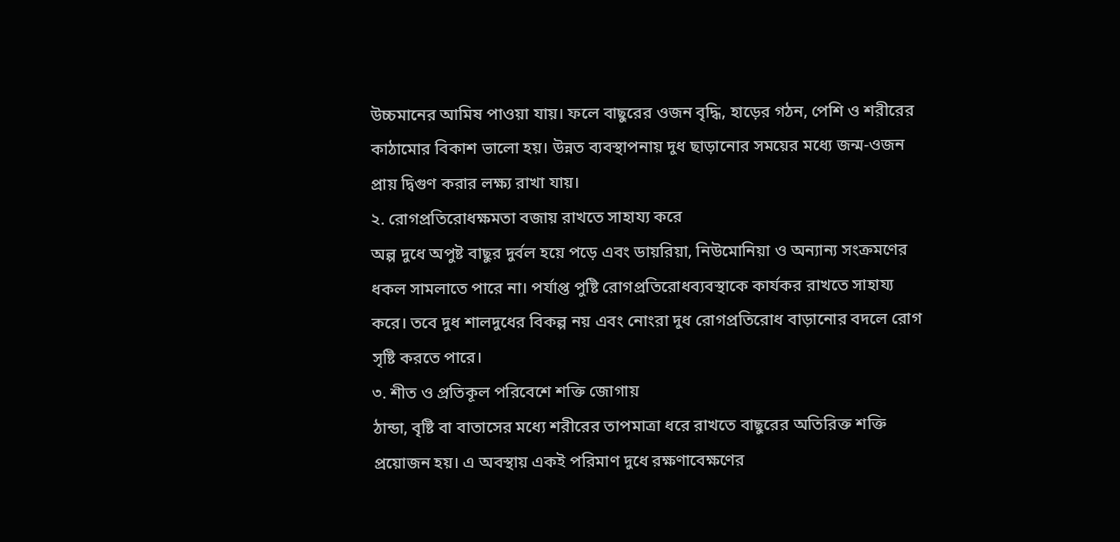উচ্চমানের আমিষ পাওয়া যায়। ফলে বাছুরের ওজন বৃদ্ধি, হাড়ের গঠন, পেশি ও শরীরের কাঠামোর বিকাশ ভালো হয়। উন্নত ব্যবস্থাপনায় দুধ ছাড়ানোর সময়ের মধ্যে জন্ম-ওজন প্রায় দ্বিগুণ করার লক্ষ্য রাখা যায়।
২. রোগপ্রতিরোধক্ষমতা বজায় রাখতে সাহায্য করে
অল্প দুধে অপুষ্ট বাছুর দুর্বল হয়ে পড়ে এবং ডায়রিয়া, নিউমোনিয়া ও অন্যান্য সংক্রমণের ধকল সামলাতে পারে না। পর্যাপ্ত পুষ্টি রোগপ্রতিরোধব্যবস্থাকে কার্যকর রাখতে সাহায্য করে। তবে দুধ শালদুধের বিকল্প নয় এবং নোংরা দুধ রোগপ্রতিরোধ বাড়ানোর বদলে রোগ সৃষ্টি করতে পারে।
৩. শীত ও প্রতিকূল পরিবেশে শক্তি জোগায়
ঠান্ডা, বৃষ্টি বা বাতাসের মধ্যে শরীরের তাপমাত্রা ধরে রাখতে বাছুরের অতিরিক্ত শক্তি প্রয়োজন হয়। এ অবস্থায় একই পরিমাণ দুধে রক্ষণাবেক্ষণের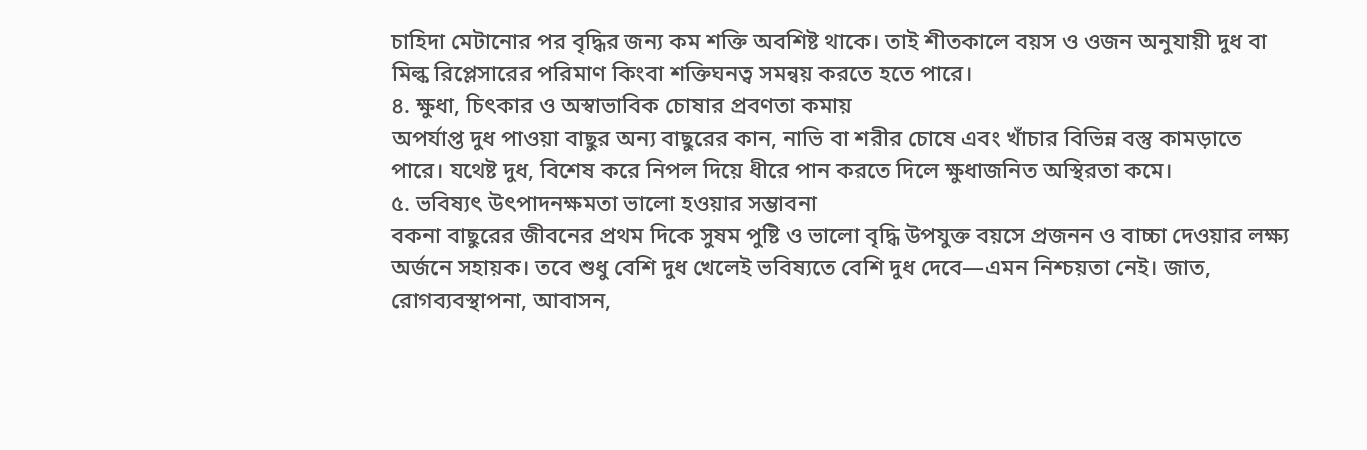চাহিদা মেটানোর পর বৃদ্ধির জন্য কম শক্তি অবশিষ্ট থাকে। তাই শীতকালে বয়স ও ওজন অনুযায়ী দুধ বা মিল্ক রিপ্লেসারের পরিমাণ কিংবা শক্তিঘনত্ব সমন্বয় করতে হতে পারে।
৪. ক্ষুধা, চিৎকার ও অস্বাভাবিক চোষার প্রবণতা কমায়
অপর্যাপ্ত দুধ পাওয়া বাছুর অন্য বাছুরের কান, নাভি বা শরীর চোষে এবং খাঁচার বিভিন্ন বস্তু কামড়াতে পারে। যথেষ্ট দুধ, বিশেষ করে নিপল দিয়ে ধীরে পান করতে দিলে ক্ষুধাজনিত অস্থিরতা কমে।
৫. ভবিষ্যৎ উৎপাদনক্ষমতা ভালো হওয়ার সম্ভাবনা
বকনা বাছুরের জীবনের প্রথম দিকে সুষম পুষ্টি ও ভালো বৃদ্ধি উপযুক্ত বয়সে প্রজনন ও বাচ্চা দেওয়ার লক্ষ্য অর্জনে সহায়ক। তবে শুধু বেশি দুধ খেলেই ভবিষ্যতে বেশি দুধ দেবে—এমন নিশ্চয়তা নেই। জাত, রোগব্যবস্থাপনা, আবাসন,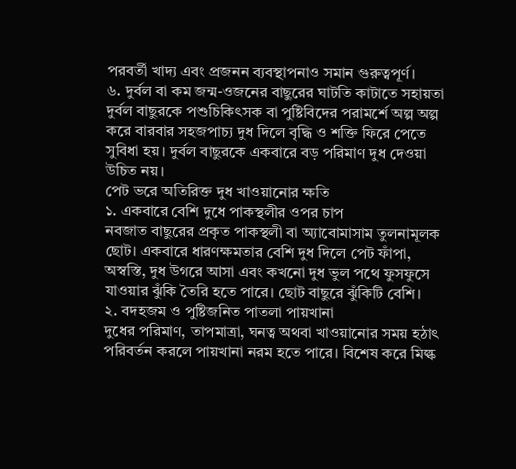পরবর্তী খাদ্য এবং প্রজনন ব্যবস্থাপনাও সমান গুরুত্বপূর্ণ।
৬. দুর্বল বা কম জন্ম-ওজনের বাছুরের ঘাটতি কাটাতে সহায়তা
দুর্বল বাছুরকে পশুচিকিৎসক বা পুষ্টিবিদের পরামর্শে অল্প অল্প করে বারবার সহজপাচ্য দুধ দিলে বৃদ্ধি ও শক্তি ফিরে পেতে সুবিধা হয়। দুর্বল বাছুরকে একবারে বড় পরিমাণ দুধ দেওয়া উচিত নয়।
পেট ভরে অতিরিক্ত দুধ খাওয়ানোর ক্ষতি
১. একবারে বেশি দুধে পাকস্থলীর ওপর চাপ
নবজাত বাছুরের প্রকৃত পাকস্থলী বা অ্যাবোমাসাম তুলনামূলক ছোট। একবারে ধারণক্ষমতার বেশি দুধ দিলে পেট ফাঁপা, অস্বস্তি, দুধ উগরে আসা এবং কখনো দুধ ভুল পথে ফুসফুসে যাওয়ার ঝুঁকি তৈরি হতে পারে। ছোট বাছুরে ঝুঁকিটি বেশি।
২. বদহজম ও পুষ্টিজনিত পাতলা পায়খানা
দুধের পরিমাণ, তাপমাত্রা, ঘনত্ব অথবা খাওয়ানোর সময় হঠাৎ পরিবর্তন করলে পায়খানা নরম হতে পারে। বিশেষ করে মিল্ক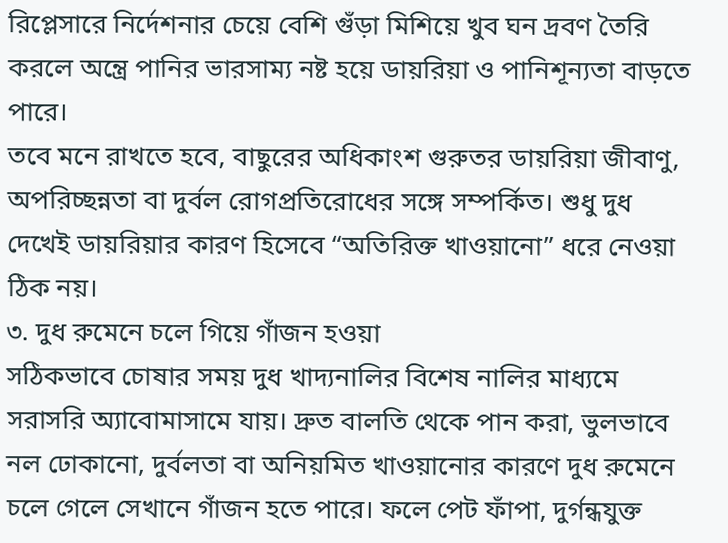রিপ্লেসারে নির্দেশনার চেয়ে বেশি গুঁড়া মিশিয়ে খুব ঘন দ্রবণ তৈরি করলে অন্ত্রে পানির ভারসাম্য নষ্ট হয়ে ডায়রিয়া ও পানিশূন্যতা বাড়তে পারে।
তবে মনে রাখতে হবে, বাছুরের অধিকাংশ গুরুতর ডায়রিয়া জীবাণু, অপরিচ্ছন্নতা বা দুর্বল রোগপ্রতিরোধের সঙ্গে সম্পর্কিত। শুধু দুধ দেখেই ডায়রিয়ার কারণ হিসেবে “অতিরিক্ত খাওয়ানো” ধরে নেওয়া ঠিক নয়।
৩. দুধ রুমেনে চলে গিয়ে গাঁজন হওয়া
সঠিকভাবে চোষার সময় দুধ খাদ্যনালির বিশেষ নালির মাধ্যমে সরাসরি অ্যাবোমাসামে যায়। দ্রুত বালতি থেকে পান করা, ভুলভাবে নল ঢোকানো, দুর্বলতা বা অনিয়মিত খাওয়ানোর কারণে দুধ রুমেনে চলে গেলে সেখানে গাঁজন হতে পারে। ফলে পেট ফাঁপা, দুর্গন্ধযুক্ত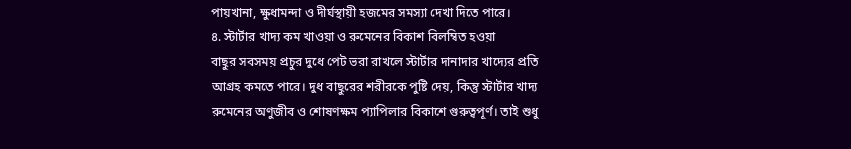পায়খানা, ক্ষুধামন্দা ও দীর্ঘস্থায়ী হজমের সমস্যা দেখা দিতে পারে।
৪. স্টার্টার খাদ্য কম খাওয়া ও রুমেনের বিকাশ বিলম্বিত হওয়া
বাছুর সবসময় প্রচুর দুধে পেট ভরা রাখলে স্টার্টার দানাদার খাদ্যের প্রতি আগ্রহ কমতে পারে। দুধ বাছুরের শরীরকে পুষ্টি দেয়, কিন্তু স্টার্টার খাদ্য রুমেনের অণুজীব ও শোষণক্ষম প্যাপিলার বিকাশে গুরুত্বপূর্ণ। তাই শুধু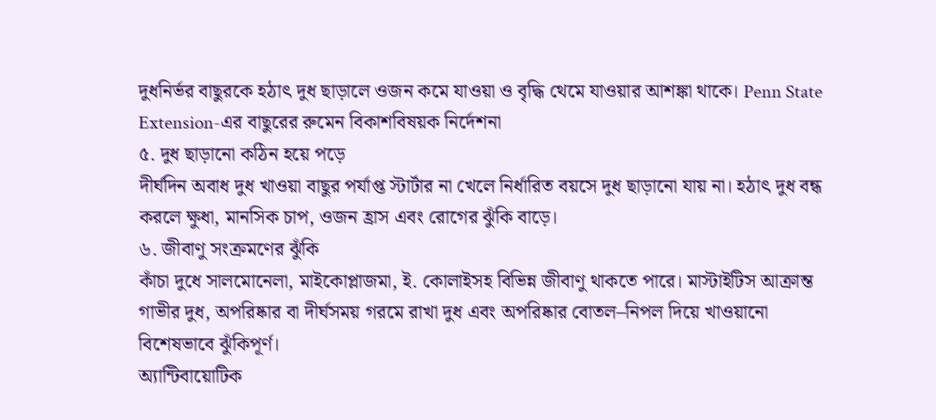দুধনির্ভর বাছুরকে হঠাৎ দুধ ছাড়ালে ওজন কমে যাওয়া ও বৃদ্ধি থেমে যাওয়ার আশঙ্কা থাকে। Penn State Extension-এর বাছুরের রুমেন বিকাশবিষয়ক নির্দেশনা
৫. দুধ ছাড়ানো কঠিন হয়ে পড়ে
দীর্ঘদিন অবাধ দুধ খাওয়া বাছুর পর্যাপ্ত স্টার্টার না খেলে নির্ধারিত বয়সে দুধ ছাড়ানো যায় না। হঠাৎ দুধ বন্ধ করলে ক্ষুধা, মানসিক চাপ, ওজন হ্রাস এবং রোগের ঝুঁকি বাড়ে।
৬. জীবাণু সংক্রমণের ঝুঁকি
কাঁচা দুধে সালমোনেলা, মাইকোপ্লাজমা, ই. কোলাইসহ বিভিন্ন জীবাণু থাকতে পারে। মাস্টাইটিস আক্রান্ত গাভীর দুধ, অপরিষ্কার বা দীর্ঘসময় গরমে রাখা দুধ এবং অপরিষ্কার বোতল–নিপল দিয়ে খাওয়ানো বিশেষভাবে ঝুঁকিপূর্ণ।
অ্যান্টিবায়োটিক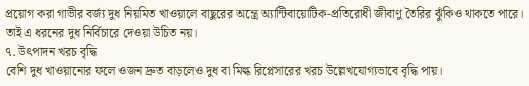প্রয়োগ করা গাভীর বর্জ্য দুধ নিয়মিত খাওয়ালে বাছুরের অন্ত্রে অ্যান্টিবায়োটিক-প্রতিরোধী জীবাণু তৈরির ঝুঁকিও থাকতে পারে। তাই এ ধরনের দুধ নির্বিচারে দেওয়া উচিত নয়।
৭. উৎপাদন খরচ বৃদ্ধি
বেশি দুধ খাওয়ানোর ফলে ওজন দ্রুত বাড়লেও দুধ বা মিল্ক রিপ্লেসারের খরচ উল্লেখযোগ্যভাবে বৃদ্ধি পায়।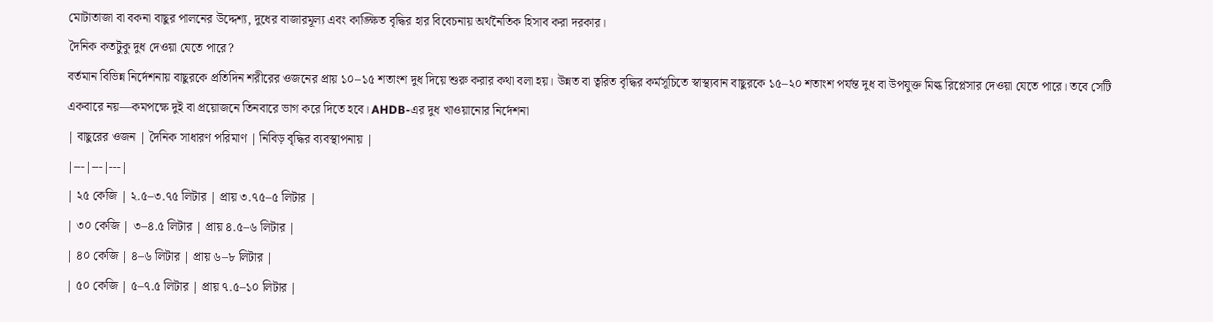মোটাতাজা বা বকনা বাছুর পালনের উদ্দেশ্য, দুধের বাজারমূল্য এবং কাঙ্ক্ষিত বৃদ্ধির হার বিবেচনায় অর্থনৈতিক হিসাব করা দরকার।
দৈনিক কতটুকু দুধ দেওয়া যেতে পারে?
বর্তমান বিভিন্ন নির্দেশনায় বাছুরকে প্রতিদিন শরীরের ওজনের প্রায় ১০–১৫ শতাংশ দুধ দিয়ে শুরু করার কথা বলা হয়। উন্নত বা ত্বরিত বৃদ্ধির কর্মসূচিতে স্বাস্থ্যবান বাছুরকে ১৫–২০ শতাংশ পর্যন্ত দুধ বা উপযুক্ত মিল্ক রিপ্লেসার দেওয়া যেতে পারে। তবে সেটি একবারে নয়—কমপক্ষে দুই বা প্রয়োজনে তিনবারে ভাগ করে দিতে হবে। AHDB-এর দুধ খাওয়ানোর নির্দেশনা
| বাছুরের ওজন | দৈনিক সাধারণ পরিমাণ | নিবিড় বৃদ্ধির ব্যবস্থাপনায় |
|---|---|---|
| ২৫ কেজি | ২.৫–৩.৭৫ লিটার | প্রায় ৩.৭৫–৫ লিটার |
| ৩০ কেজি | ৩–৪.৫ লিটার | প্রায় ৪.৫–৬ লিটার |
| ৪০ কেজি | ৪–৬ লিটার | প্রায় ৬–৮ লিটার |
| ৫০ কেজি | ৫–৭.৫ লিটার | প্রায় ৭.৫–১০ লিটার |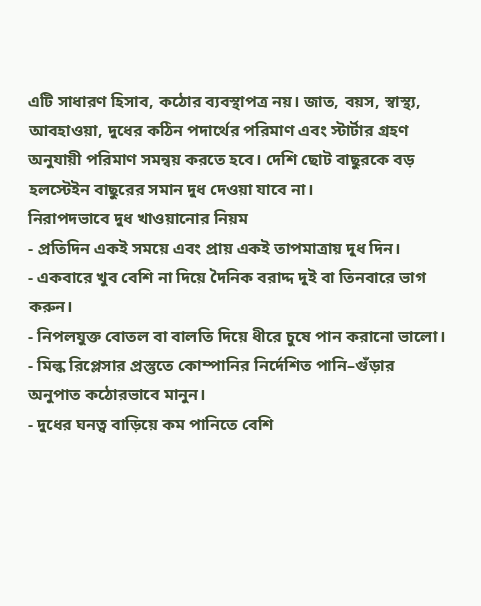এটি সাধারণ হিসাব, কঠোর ব্যবস্থাপত্র নয়। জাত, বয়স, স্বাস্থ্য, আবহাওয়া, দুধের কঠিন পদার্থের পরিমাণ এবং স্টার্টার গ্রহণ অনুযায়ী পরিমাণ সমন্বয় করতে হবে। দেশি ছোট বাছুরকে বড় হলস্টেইন বাছুরের সমান দুধ দেওয়া যাবে না।
নিরাপদভাবে দুধ খাওয়ানোর নিয়ম
- প্রতিদিন একই সময়ে এবং প্রায় একই তাপমাত্রায় দুধ দিন।
- একবারে খুব বেশি না দিয়ে দৈনিক বরাদ্দ দুই বা তিনবারে ভাগ করুন।
- নিপলযুক্ত বোতল বা বালতি দিয়ে ধীরে চুষে পান করানো ভালো।
- মিল্ক রিপ্লেসার প্রস্তুতে কোম্পানির নির্দেশিত পানি–গুঁড়ার অনুপাত কঠোরভাবে মানুন।
- দুধের ঘনত্ব বাড়িয়ে কম পানিতে বেশি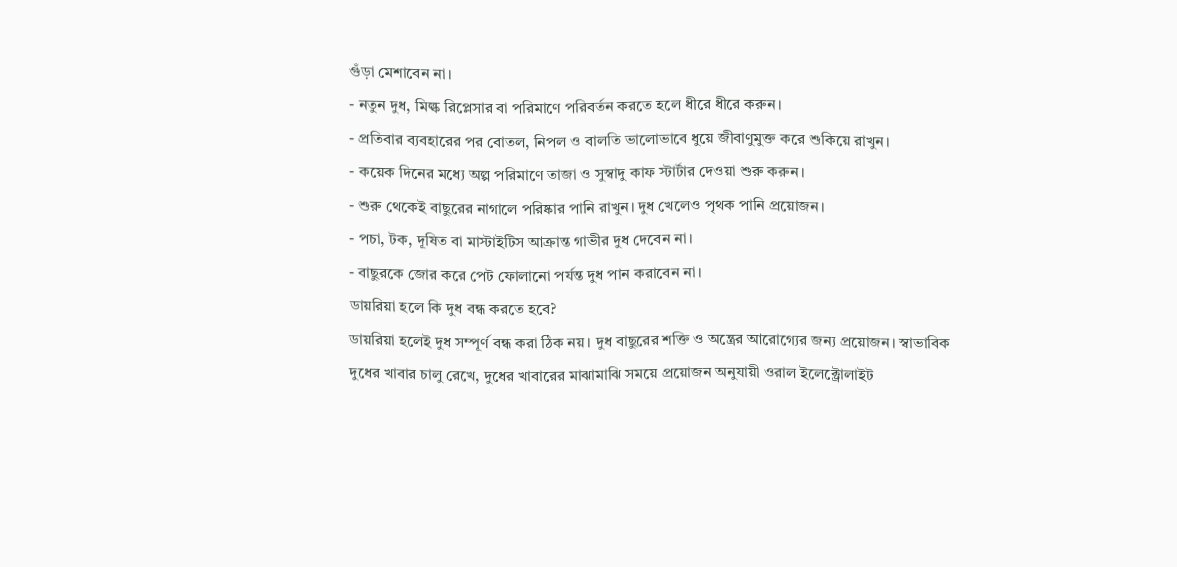গুঁড়া মেশাবেন না।
- নতুন দুধ, মিল্ক রিপ্লেসার বা পরিমাণে পরিবর্তন করতে হলে ধীরে ধীরে করুন।
- প্রতিবার ব্যবহারের পর বোতল, নিপল ও বালতি ভালোভাবে ধুয়ে জীবাণুমুক্ত করে শুকিয়ে রাখুন।
- কয়েক দিনের মধ্যে অল্প পরিমাণে তাজা ও সুস্বাদু কাফ স্টার্টার দেওয়া শুরু করুন।
- শুরু থেকেই বাছুরের নাগালে পরিষ্কার পানি রাখুন। দুধ খেলেও পৃথক পানি প্রয়োজন।
- পচা, টক, দূষিত বা মাস্টাইটিস আক্রান্ত গাভীর দুধ দেবেন না।
- বাছুরকে জোর করে পেট ফোলানো পর্যন্ত দুধ পান করাবেন না।
ডায়রিয়া হলে কি দুধ বন্ধ করতে হবে?
ডায়রিয়া হলেই দুধ সম্পূর্ণ বন্ধ করা ঠিক নয়। দুধ বাছুরের শক্তি ও অন্ত্রের আরোগ্যের জন্য প্রয়োজন। স্বাভাবিক দুধের খাবার চালু রেখে, দুধের খাবারের মাঝামাঝি সময়ে প্রয়োজন অনুযায়ী ওরাল ইলেক্ট্রোলাইট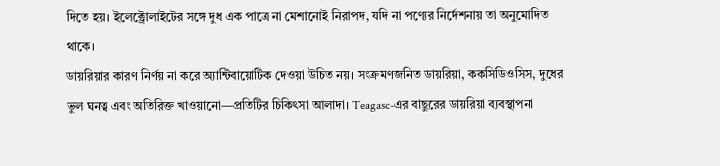দিতে হয়। ইলেক্ট্রোলাইটের সঙ্গে দুধ এক পাত্রে না মেশানোই নিরাপদ, যদি না পণ্যের নির্দেশনায় তা অনুমোদিত থাকে।
ডায়রিয়ার কারণ নির্ণয় না করে অ্যান্টিবায়োটিক দেওয়া উচিত নয়। সংক্রমণজনিত ডায়রিয়া, ককসিডিওসিস, দুধের ভুল ঘনত্ব এবং অতিরিক্ত খাওয়ানো—প্রতিটির চিকিৎসা আলাদা। Teagasc-এর বাছুরের ডায়রিয়া ব্যবস্থাপনা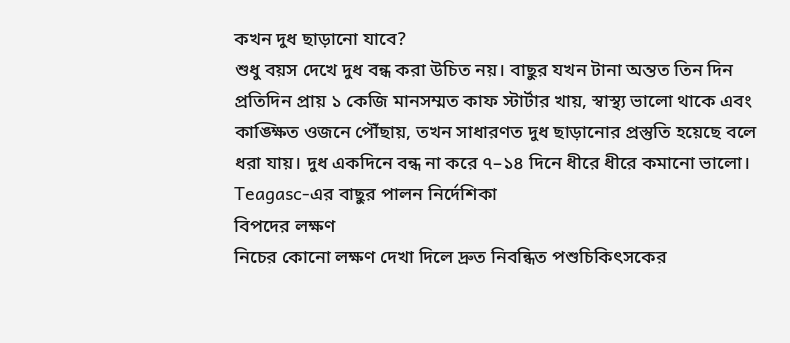কখন দুধ ছাড়ানো যাবে?
শুধু বয়স দেখে দুধ বন্ধ করা উচিত নয়। বাছুর যখন টানা অন্তত তিন দিন প্রতিদিন প্রায় ১ কেজি মানসম্মত কাফ স্টার্টার খায়, স্বাস্থ্য ভালো থাকে এবং কাঙ্ক্ষিত ওজনে পৌঁছায়, তখন সাধারণত দুধ ছাড়ানোর প্রস্তুতি হয়েছে বলে ধরা যায়। দুধ একদিনে বন্ধ না করে ৭–১৪ দিনে ধীরে ধীরে কমানো ভালো। Teagasc-এর বাছুর পালন নির্দেশিকা
বিপদের লক্ষণ
নিচের কোনো লক্ষণ দেখা দিলে দ্রুত নিবন্ধিত পশুচিকিৎসকের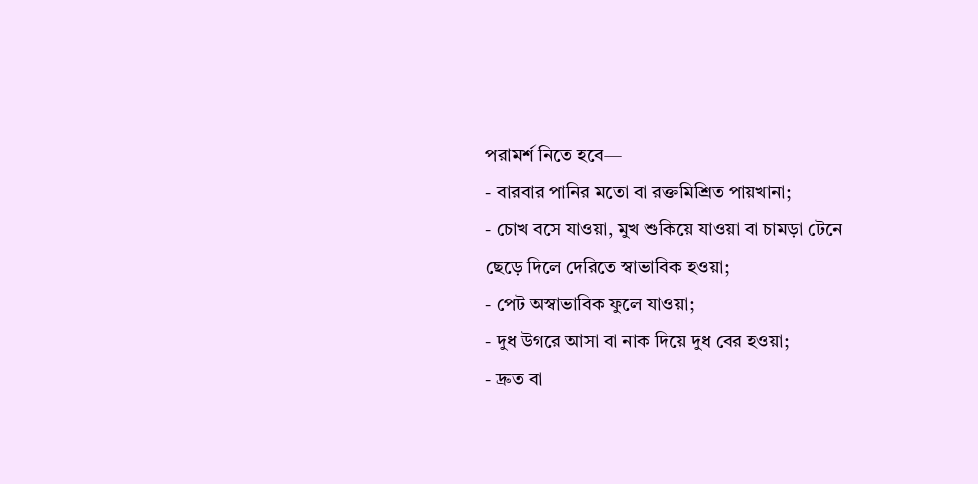পরামর্শ নিতে হবে—
- বারবার পানির মতো বা রক্তমিশ্রিত পায়খানা;
- চোখ বসে যাওয়া, মুখ শুকিয়ে যাওয়া বা চামড়া টেনে ছেড়ে দিলে দেরিতে স্বাভাবিক হওয়া;
- পেট অস্বাভাবিক ফুলে যাওয়া;
- দুধ উগরে আসা বা নাক দিয়ে দুধ বের হওয়া;
- দ্রুত বা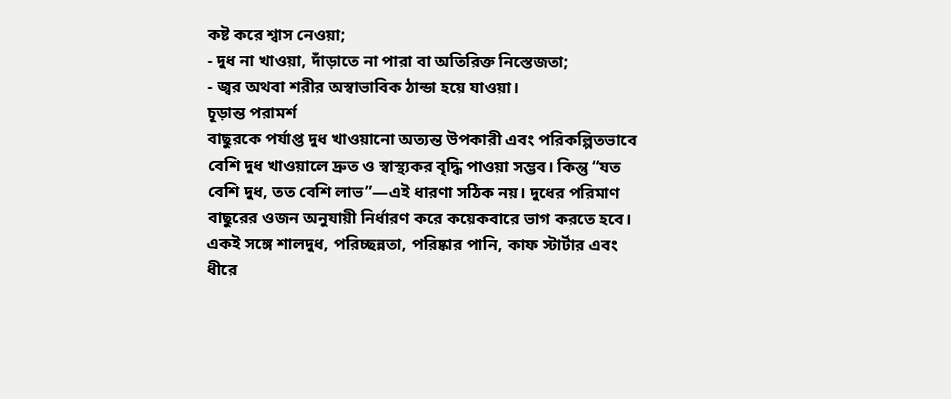কষ্ট করে শ্বাস নেওয়া;
- দুধ না খাওয়া, দাঁড়াতে না পারা বা অতিরিক্ত নিস্তেজতা;
- জ্বর অথবা শরীর অস্বাভাবিক ঠান্ডা হয়ে যাওয়া।
চূড়ান্ত পরামর্শ
বাছুরকে পর্যাপ্ত দুধ খাওয়ানো অত্যন্ত উপকারী এবং পরিকল্পিতভাবে বেশি দুধ খাওয়ালে দ্রুত ও স্বাস্থ্যকর বৃদ্ধি পাওয়া সম্ভব। কিন্তু “যত বেশি দুধ, তত বেশি লাভ”—এই ধারণা সঠিক নয়। দুধের পরিমাণ বাছুরের ওজন অনুযায়ী নির্ধারণ করে কয়েকবারে ভাগ করতে হবে। একই সঙ্গে শালদুধ, পরিচ্ছন্নতা, পরিষ্কার পানি, কাফ স্টার্টার এবং ধীরে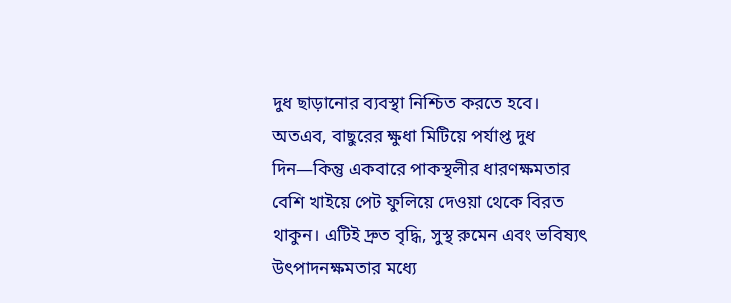দুধ ছাড়ানোর ব্যবস্থা নিশ্চিত করতে হবে।
অতএব, বাছুরের ক্ষুধা মিটিয়ে পর্যাপ্ত দুধ দিন—কিন্তু একবারে পাকস্থলীর ধারণক্ষমতার বেশি খাইয়ে পেট ফুলিয়ে দেওয়া থেকে বিরত থাকুন। এটিই দ্রুত বৃদ্ধি, সুস্থ রুমেন এবং ভবিষ্যৎ উৎপাদনক্ষমতার মধ্যে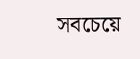সবচেয়ে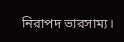নিরাপদ ভারসাম্য।